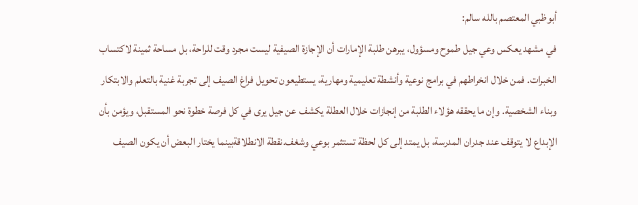أبوظبي المعتصم بالله سالم:
في مشهد يعكس وعي جيل طموح ومسؤول، يبرهن طلبة الإمارات أن الإجازة الصيفية ليست مجرد وقت للراحة، بل مساحة ثمينة لاكتساب الخبرات. فمن خلال انخراطهم في برامج نوعية وأنشطة تعليمية ومهارية، يستطيعون تحويل فراغ الصيف إلى تجربة غنية بالتعلم والابتكار وبناء الشخصية. وإن ما يحققه هؤلاء الطلبة من إنجازات خلال العطلة يكشف عن جيل يرى في كل فرصة خطوة نحو المستقبل، ويؤمن بأن الإبداع لا يتوقف عند جدران المدرسة، بل يمتد إلى كل لحظة تستثمر بوعي وشغف.نقطة الانطلاقةبينما يختار البعض أن يكون الصيف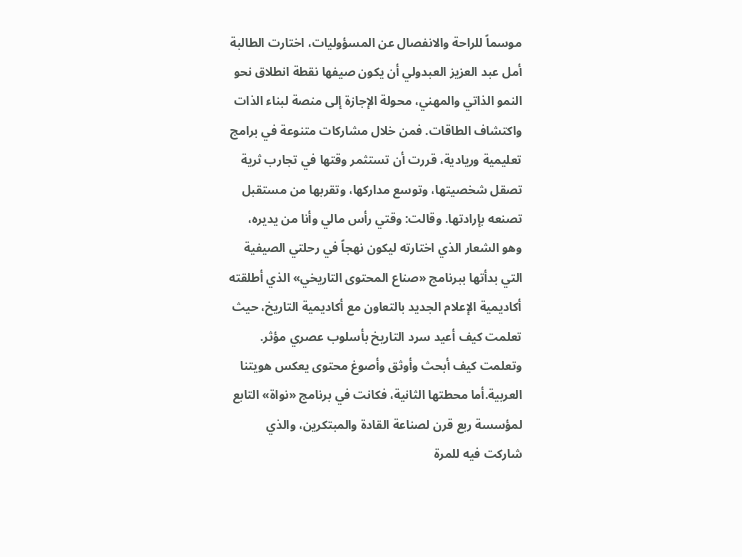موسماً للراحة والانفصال عن المسؤوليات، اختارت الطالبة أمل عبد العزيز العبدولي أن يكون صيفها نقطة انطلاق نحو النمو الذاتي والمهني، محولة الإجازة إلى منصة لبناء الذات واكتشاف الطاقات. فمن خلال مشاركات متنوعة في برامج تعليمية وريادية، قررت أن تستثمر وقتها في تجارب ثرية تصقل شخصيتها، وتوسع مداركها، وتقربها من مستقبل تصنعه بإرادتها. وقالت: وقتي رأس مالي وأنا من يديره، وهو الشعار الذي اختارته ليكون نهجاً في رحلتي الصيفية التي بدأتها ببرنامج «صناع المحتوى التاريخي» الذي أطلقته أكاديمية الإعلام الجديد بالتعاون مع أكاديمية التاريخ، حيث تعلمت كيف أعيد سرد التاريخ بأسلوب عصري مؤثر. وتعلمت كيف أبحث وأوثق وأصوغ محتوى يعكس هويتنا العربية.أما محطتها الثانية، فكانت في برنامج «نواة» التابع لمؤسسة ربع قرن لصناعة القادة والمبتكرين، والذي شاركت فيه للمرة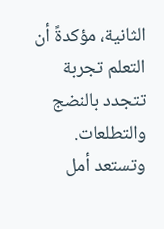الثانية، مؤكدةً أن التعلم تجربة تتجدد بالنضج والتطلعات. وتستعد أمل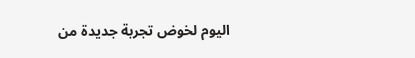اليوم لخوض تجربة جديدة من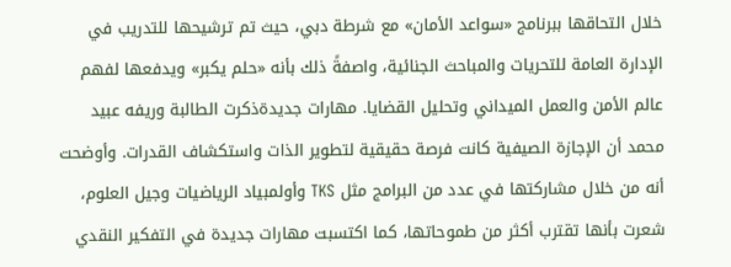خلال التحاقها ببرنامج «سواعد الأمان» مع شرطة دبي، حيث تم ترشيحها للتدريب في الإدارة العامة للتحريات والمباحث الجنائية، واصفةً ذلك بأنه «حلم يكبر» ويدفعها لفهم عالم الأمن والعمل الميداني وتحليل القضايا. مهارات جديدةذكرت الطالبة وريفه عبيد محمد أن الإجازة الصيفية كانت فرصة حقيقية لتطوير الذات واستكشاف القدرات. وأوضحت أنه من خلال مشاركتها في عدد من البرامج مثل TKS وأولمبياد الرياضيات وجيل العلوم، شعرت بأنها تقترب أكثر من طموحاتها، كما اكتسبت مهارات جديدة في التفكير النقدي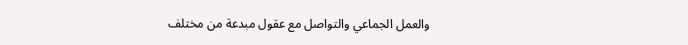والعمل الجماعي والتواصل مع عقول مبدعة من مختلف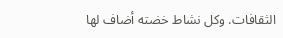الثقافات. وكل نشاط خضته أضاف لها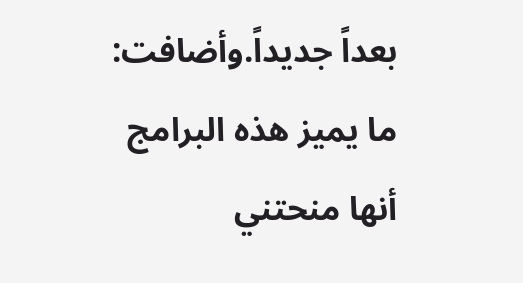بعداً جديداً.وأضافت: ما يميز هذه البرامج أنها منحتني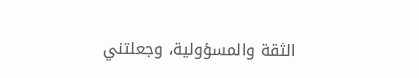الثقة والمسؤولية، وجعلتني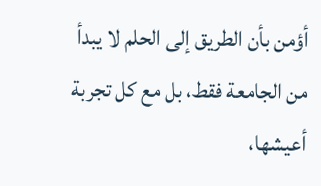أؤمن بأن الطريق إلى الحلم لا يبدأ من الجامعة فقط، بل مع كل تجربة أعيشها،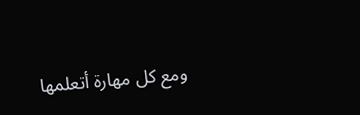ومع كل مهارة أتعلمها